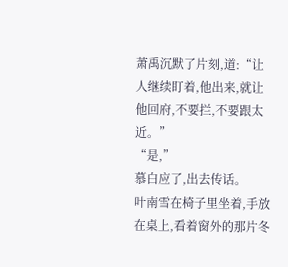萧禹沉默了片刻,道:“让人继续盯着,他出来,就让他回府,不要拦,不要跟太近。”
“是,”
慕白应了,出去传话。
叶南雪在椅子里坐着,手放在桌上,看着窗外的那片冬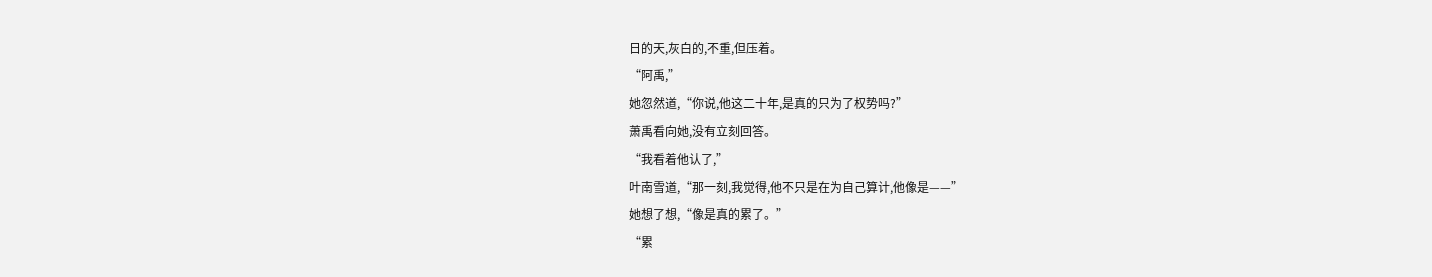日的天,灰白的,不重,但压着。
“阿禹,”
她忽然道,“你说,他这二十年,是真的只为了权势吗?”
萧禹看向她,没有立刻回答。
“我看着他认了,”
叶南雪道,“那一刻,我觉得,他不只是在为自己算计,他像是——”
她想了想,“像是真的累了。”
“累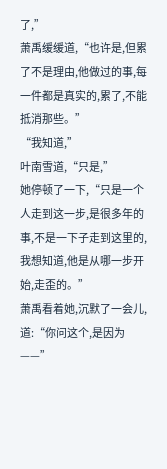了,”
萧禹缓缓道,“也许是,但累了不是理由,他做过的事,每一件都是真实的,累了,不能抵消那些。”
“我知道,”
叶南雪道,“只是,”
她停顿了一下,“只是一个人走到这一步,是很多年的事,不是一下子走到这里的,我想知道,他是从哪一步开始,走歪的。”
萧禹看着她,沉默了一会儿,道:“你问这个,是因为——”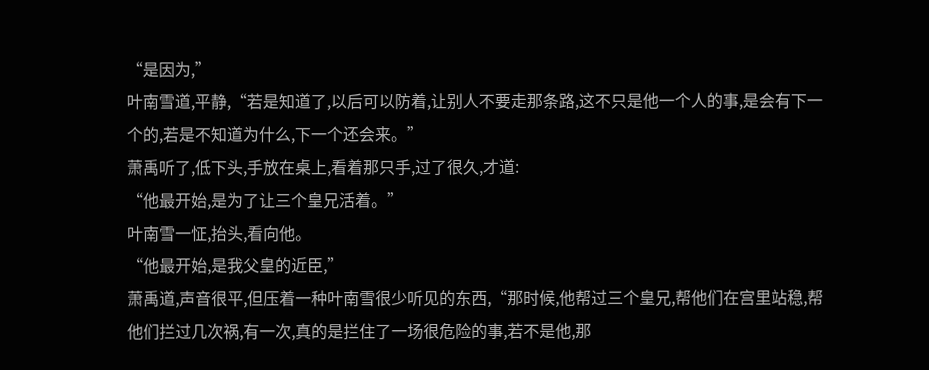“是因为,”
叶南雪道,平静,“若是知道了,以后可以防着,让别人不要走那条路,这不只是他一个人的事,是会有下一个的,若是不知道为什么,下一个还会来。”
萧禹听了,低下头,手放在桌上,看着那只手,过了很久,才道:
“他最开始,是为了让三个皇兄活着。”
叶南雪一怔,抬头,看向他。
“他最开始,是我父皇的近臣,”
萧禹道,声音很平,但压着一种叶南雪很少听见的东西,“那时候,他帮过三个皇兄,帮他们在宫里站稳,帮他们拦过几次祸,有一次,真的是拦住了一场很危险的事,若不是他,那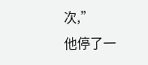次,”
他停了一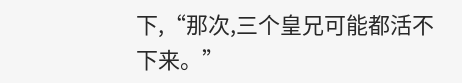下,“那次,三个皇兄可能都活不下来。”